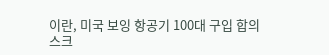이란, 미국 보잉 항공기 100대 구입 합의
스크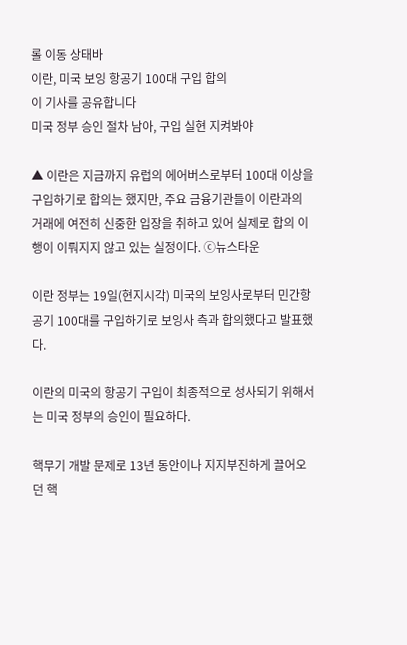롤 이동 상태바
이란, 미국 보잉 항공기 100대 구입 합의
이 기사를 공유합니다
미국 정부 승인 절차 남아, 구입 실현 지켜봐야

▲ 이란은 지금까지 유럽의 에어버스로부터 100대 이상을 구입하기로 합의는 했지만, 주요 금융기관들이 이란과의 거래에 여전히 신중한 입장을 취하고 있어 실제로 합의 이행이 이뤄지지 않고 있는 실정이다. ⓒ뉴스타운

이란 정부는 19일(현지시각) 미국의 보잉사로부터 민간항공기 100대를 구입하기로 보잉사 측과 합의했다고 발표했다.

이란의 미국의 항공기 구입이 최종적으로 성사되기 위해서는 미국 정부의 승인이 필요하다.

핵무기 개발 문제로 13년 동안이나 지지부진하게 끌어오던 핵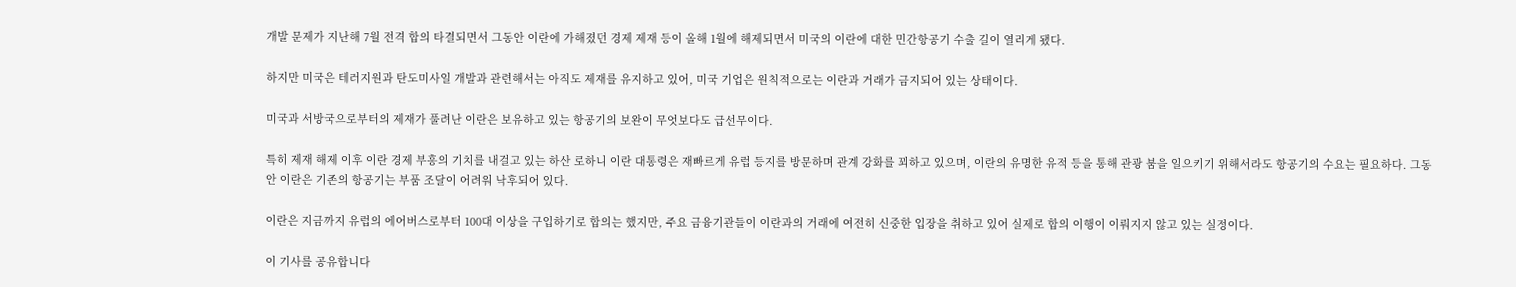개발 문제가 지난해 7월 전격 합의 타결되면서 그동안 이란에 가해졌던 경제 제재 등이 올해 1월에 해제되면서 미국의 이란에 대한 민간항공기 수출 길이 열리게 됐다.

하지만 미국은 테러지원과 탄도미사일 개발과 관련해서는 아직도 제재를 유지하고 있어, 미국 기업은 원칙적으로는 이란과 거래가 금지되어 있는 상태이다.

미국과 서방국으로부터의 제재가 풀려난 이란은 보유하고 있는 항공기의 보완이 무엇보다도 급선무이다.

특히 제재 해제 이후 이란 경제 부흥의 기치를 내걸고 있는 하산 로하니 이란 대통령은 재빠르게 유럽 등지를 방문하며 관계 강화를 꾀하고 있으며, 이란의 유명한 유적 등을 통해 관광 붐을 일으키기 위해서라도 항공기의 수요는 필요하다. 그동안 이란은 기존의 항공기는 부품 조달이 어려워 낙후되어 있다.

이란은 지금까지 유럽의 에어버스로부터 100대 이상을 구입하기로 합의는 했지만, 주요 금융기관들이 이란과의 거래에 여전히 신중한 입장을 취하고 있어 실제로 합의 이행이 이뤄지지 않고 있는 실정이다.

이 기사를 공유합니다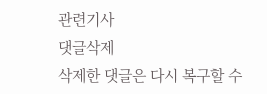관련기사
댓글삭제
삭제한 댓글은 다시 복구할 수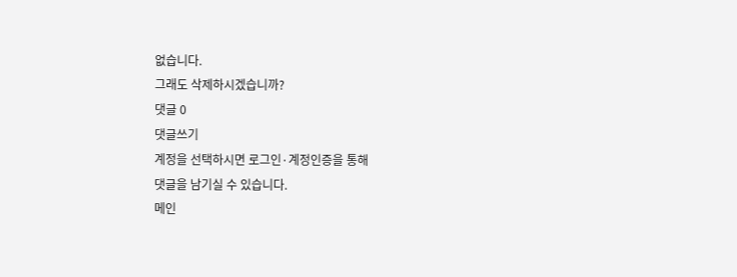없습니다.
그래도 삭제하시겠습니까?
댓글 0
댓글쓰기
계정을 선택하시면 로그인·계정인증을 통해
댓글을 남기실 수 있습니다.
메인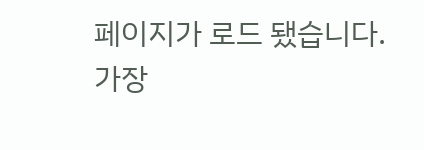페이지가 로드 됐습니다.
가장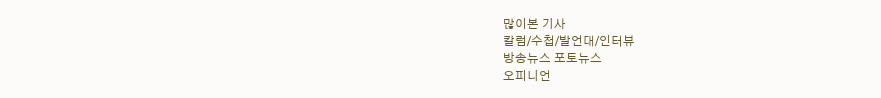많이본 기사
칼럼/수첩/발언대/인터뷰
방송뉴스 포토뉴스
오피니언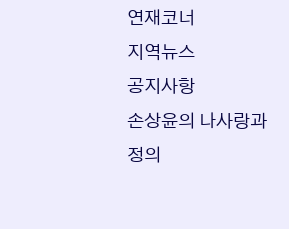연재코너
지역뉴스
공지사항
손상윤의 나사랑과 정의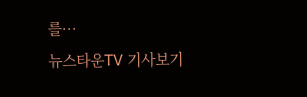를···
뉴스타운TV 기사보기